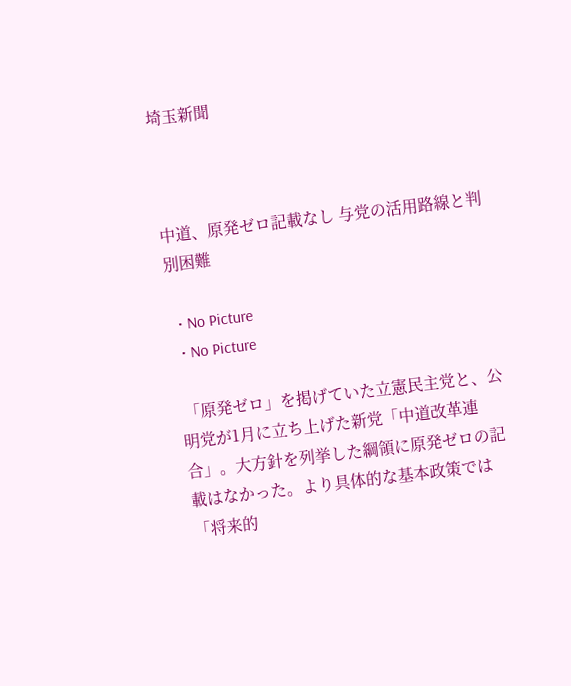埼玉新聞



中道、原発ゼロ記載なし 与党の活用路線と判別困難

  • No Picture
  • No Picture

 「原発ゼロ」を掲げていた立憲民主党と、公明党が1月に立ち上げた新党「中道改革連合」。大方針を列挙した綱領に原発ゼロの記載はなかった。より具体的な基本政策では「将来的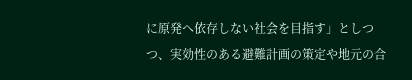に原発へ依存しない社会を目指す」としつつ、実効性のある避難計画の策定や地元の合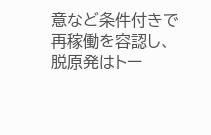意など条件付きで再稼働を容認し、脱原発はトー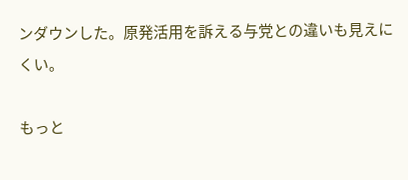ンダウンした。原発活用を訴える与党との違いも見えにくい。

もっと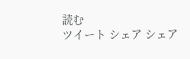読む
ツイート シェア シェア